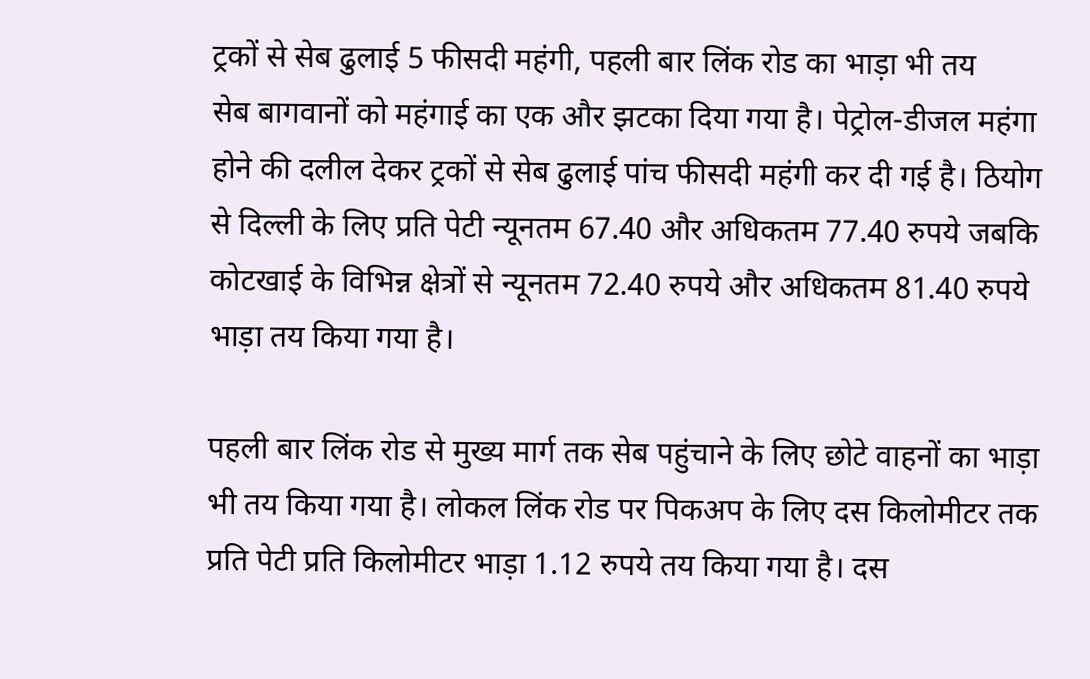ट्रकों से सेब ढुलाई 5 फीसदी महंगी, पहली बार लिंक रोड का भाड़ा भी तय
सेब बागवानों को महंगाई का एक और झटका दिया गया है। पेट्रोल-डीजल महंगा होने की दलील देकर ट्रकों से सेब ढुलाई पांच फीसदी महंगी कर दी गई है। ठियोग से दिल्ली के लिए प्रति पेटी न्यूनतम 67.40 और अधिकतम 77.40 रुपये जबकि कोटखाई के विभिन्न क्षेत्रों से न्यूनतम 72.40 रुपये और अधिकतम 81.40 रुपये भाड़ा तय किया गया है।

पहली बार लिंक रोड से मुख्य मार्ग तक सेब पहुंचाने के लिए छोटे वाहनों का भाड़ा भी तय किया गया है। लोकल लिंक रोड पर पिकअप के लिए दस किलोमीटर तक प्रति पेटी प्रति किलोमीटर भाड़ा 1.12 रुपये तय किया गया है। दस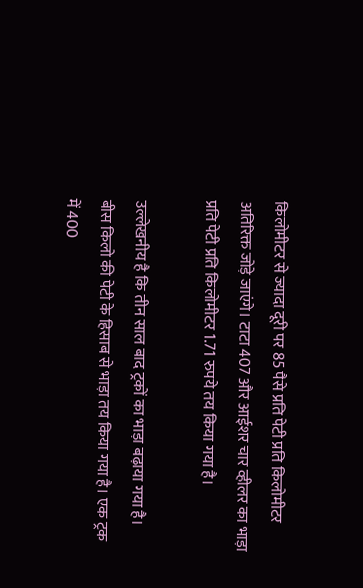किलोमीटर से ज्यादा दूरी पर 85 पैसे प्रति पेटी प्रति किलोमीटर अतिरिक्त जोड़े जाएंगे। टाटा 407 और आईशर चार व्हीलर का भाड़ा प्रति पेटी प्रति किलोमीटर 1.71 रुपये तय किया गया है।

उल्लेखनीय है कि तीन साल बाद ट्रकों का भाड़ा बढ़ाया गया है। बीस किलो की पेटी के हिसाब से भाड़ा तय किया गया है। एक ट्रक में 400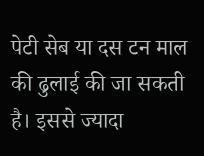पेटी सेब या दस टन माल की ढुलाई की जा सकती है। इससे ज्यादा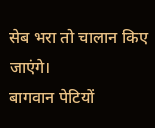सेब भरा तो चालान किए जाएंगे।
बागवान पेटियों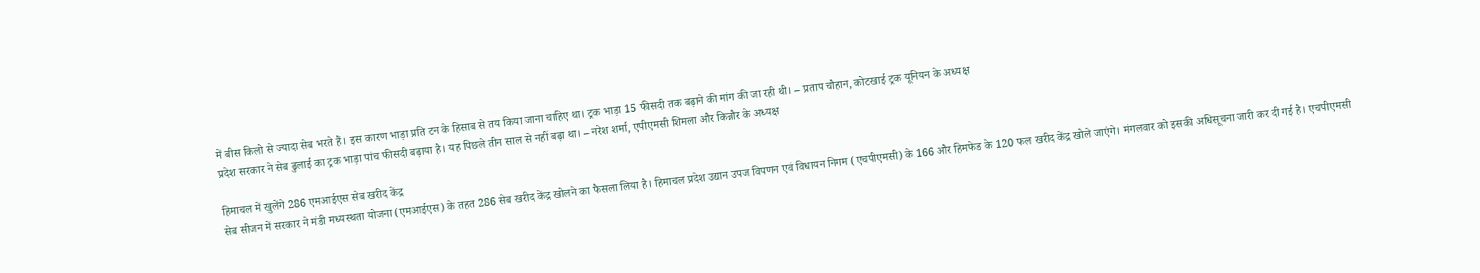में बीस किलो से ज्यादा सेब भरते हैं। इस कारण भाड़ा प्रति टन के हिसाब से तय किया जाना चाहिए था। ट्रक भाड़ा 15 फीसदी तक बढ़ाने की मांग की जा रही थी। – प्रताप चौहान, कोटखाई ट्रक यूनियन के अध्यक्ष
प्रदेश सरकार ने सेब ढुलाई का ट्रक भाड़ा पांच फीसदी बढ़ाया है। यह पिछले तीन साल से नहीं बढ़ा था। – नरेश शर्मा, एपीएमसी शिमला और किन्नौर के अध्यक्ष

हिमाचल में खुलेंगे 286 एमआईएस सेब खरीद केंद्र
सेब सीजन में सरकार ने मंडी मध्यस्थता योजना (एमआईएस) के तहत 286 सेब खरीद केंद्र खोलने का फैसला लिया है। हिमाचल प्रदेश उद्यान उपज विपणन एवं विधायन निगम (एचपीएमसी) के 166 और हिमफेड के 120 फल खरीद केंद्र खोले जाएंगे। मंगलवार को इसकी अधिसूचना जारी कर दी गई है। एचपीएमसी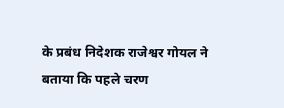के प्रबंध निदेशक राजेश्वर गोयल ने बताया कि पहले चरण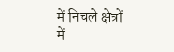में निचले क्षेत्रों में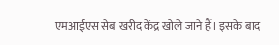एमआईएस सेब खरीद केंद्र खोले जाने हैं। इसके बाद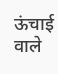ऊंचाई वाले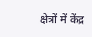क्षेत्रों में केंद्र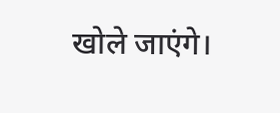खोले जाएंगे।